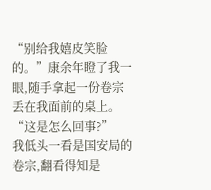“别给我嬉皮笑脸的。”康余年瞪了我一眼,随手拿起一份卷宗丢在我面前的桌上。“这是怎么回事?”
我低头一看是国安局的卷宗,翻看得知是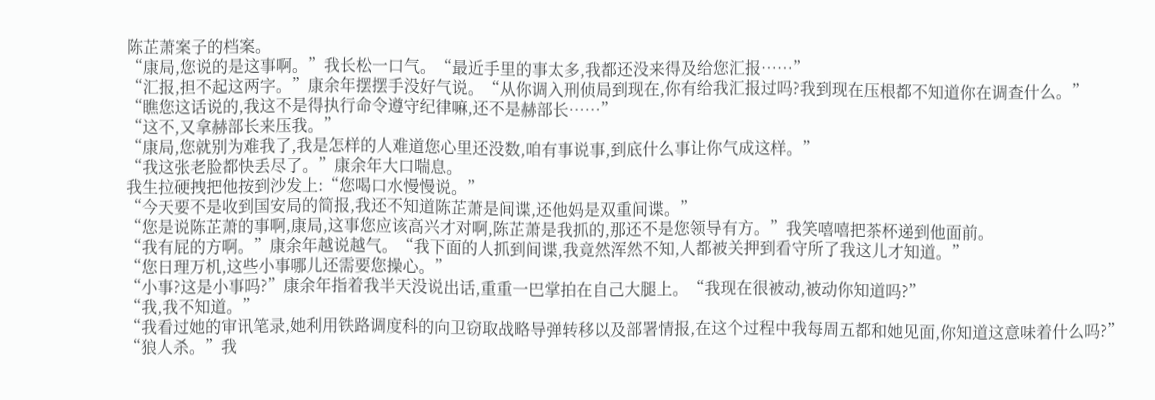陈芷萧案子的档案。
“康局,您说的是这事啊。”我长松一口气。“最近手里的事太多,我都还没来得及给您汇报……”
“汇报,担不起这两字。”康余年摆摆手没好气说。“从你调入刑侦局到现在,你有给我汇报过吗?我到现在压根都不知道你在调查什么。”
“瞧您这话说的,我这不是得执行命令遵守纪律嘛,还不是赫部长……”
“这不,又拿赫部长来压我。”
“康局,您就别为难我了,我是怎样的人难道您心里还没数,咱有事说事,到底什么事让你气成这样。”
“我这张老脸都快丢尽了。”康余年大口喘息。
我生拉硬拽把他按到沙发上:“您喝口水慢慢说。”
“今天要不是收到国安局的简报,我还不知道陈芷萧是间谍,还他妈是双重间谍。”
“您是说陈芷萧的事啊,康局,这事您应该高兴才对啊,陈芷萧是我抓的,那还不是您领导有方。”我笑嘻嘻把茶杯递到他面前。
“我有屁的方啊。”康余年越说越气。“我下面的人抓到间谍,我竟然浑然不知,人都被关押到看守所了我这儿才知道。”
“您日理万机,这些小事哪儿还需要您操心。”
“小事?这是小事吗?”康余年指着我半天没说出话,重重一巴掌拍在自己大腿上。“我现在很被动,被动你知道吗?”
“我,我不知道。”
“我看过她的审讯笔录,她利用铁路调度科的向卫窃取战略导弹转移以及部署情报,在这个过程中我每周五都和她见面,你知道这意味着什么吗?”
“狼人杀。”我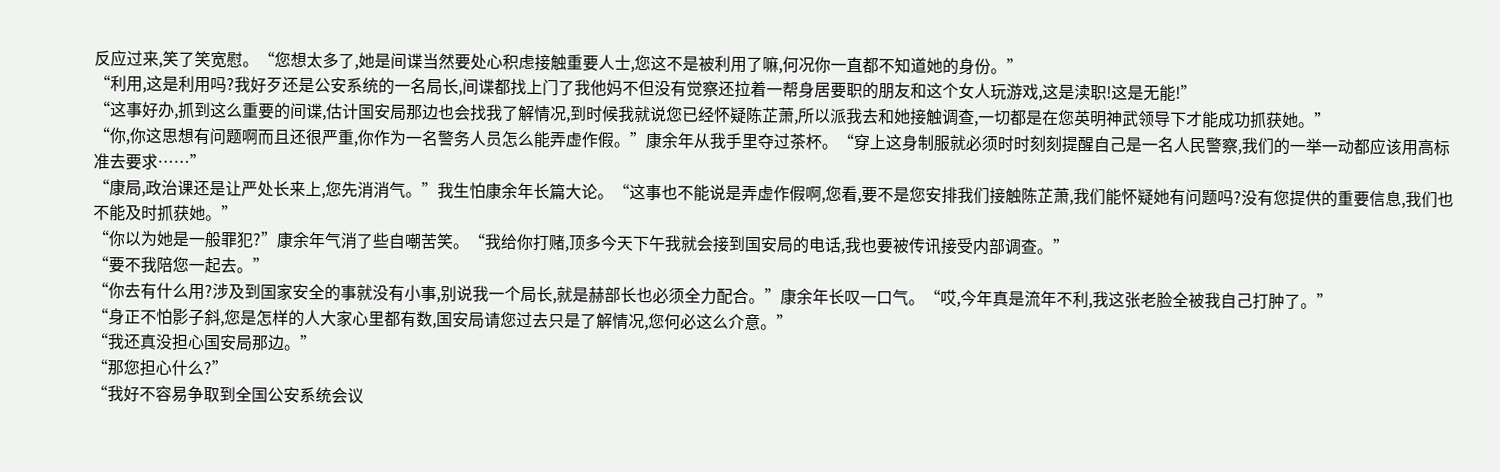反应过来,笑了笑宽慰。“您想太多了,她是间谍当然要处心积虑接触重要人士,您这不是被利用了嘛,何况你一直都不知道她的身份。”
“利用,这是利用吗?我好歹还是公安系统的一名局长,间谍都找上门了我他妈不但没有觉察还拉着一帮身居要职的朋友和这个女人玩游戏,这是渎职!这是无能!”
“这事好办,抓到这么重要的间谍,估计国安局那边也会找我了解情况,到时候我就说您已经怀疑陈芷萧,所以派我去和她接触调查,一切都是在您英明神武领导下才能成功抓获她。”
“你,你这思想有问题啊而且还很严重,你作为一名警务人员怎么能弄虚作假。”康余年从我手里夺过茶杯。“穿上这身制服就必须时时刻刻提醒自己是一名人民警察,我们的一举一动都应该用高标准去要求……”
“康局,政治课还是让严处长来上,您先消消气。”我生怕康余年长篇大论。“这事也不能说是弄虚作假啊,您看,要不是您安排我们接触陈芷萧,我们能怀疑她有问题吗?没有您提供的重要信息,我们也不能及时抓获她。”
“你以为她是一般罪犯?”康余年气消了些自嘲苦笑。“我给你打赌,顶多今天下午我就会接到国安局的电话,我也要被传讯接受内部调查。”
“要不我陪您一起去。”
“你去有什么用?涉及到国家安全的事就没有小事,别说我一个局长,就是赫部长也必须全力配合。”康余年长叹一口气。“哎,今年真是流年不利,我这张老脸全被我自己打肿了。”
“身正不怕影子斜,您是怎样的人大家心里都有数,国安局请您过去只是了解情况,您何必这么介意。”
“我还真没担心国安局那边。”
“那您担心什么?”
“我好不容易争取到全国公安系统会议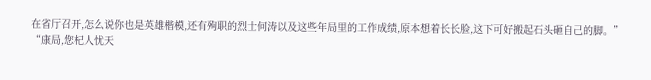在省厅召开,怎么说你也是英雄楷模,还有殉职的烈士何涛以及这些年局里的工作成绩,原本想着长长脸,这下可好搬起石头砸自己的脚。”
“康局,您杞人忧天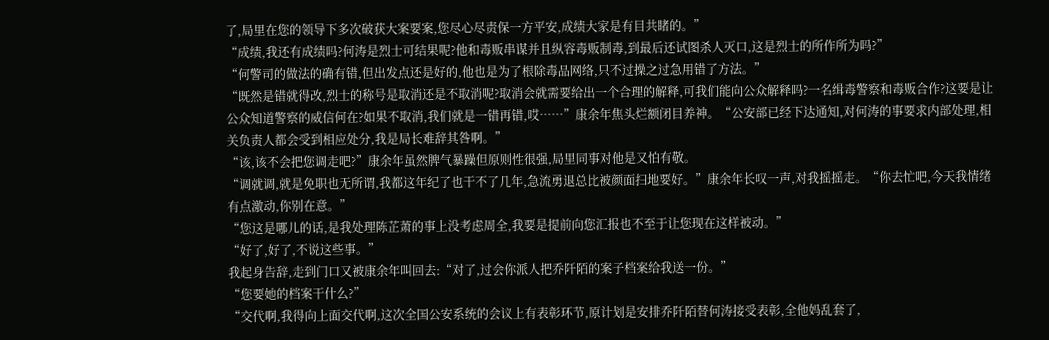了,局里在您的领导下多次破获大案要案,您尽心尽责保一方平安,成绩大家是有目共睹的。”
“成绩,我还有成绩吗?何涛是烈士可结果呢?他和毒贩串谋并且纵容毒贩制毒,到最后还试图杀人灭口,这是烈士的所作所为吗?”
“何警司的做法的确有错,但出发点还是好的,他也是为了根除毒品网络,只不过操之过急用错了方法。”
“既然是错就得改,烈士的称号是取消还是不取消呢?取消会就需要给出一个合理的解释,可我们能向公众解释吗?一名缉毒警察和毒贩合作?这要是让公众知道警察的威信何在?如果不取消,我们就是一错再错,哎……”康余年焦头烂额闭目养神。“公安部已经下达通知,对何涛的事要求内部处理,相关负责人都会受到相应处分,我是局长难辞其咎啊。”
“该,该不会把您调走吧?”康余年虽然脾气暴躁但原则性很强,局里同事对他是又怕有敬。
“调就调,就是免职也无所谓,我都这年纪了也干不了几年,急流勇退总比被颜面扫地要好。”康余年长叹一声,对我摇摇走。“你去忙吧,今天我情绪有点激动,你别在意。”
“您这是哪儿的话,是我处理陈芷萧的事上没考虑周全,我要是提前向您汇报也不至于让您现在这样被动。”
“好了,好了,不说这些事。”
我起身告辞,走到门口又被康余年叫回去:“对了,过会你派人把乔阡陌的案子档案给我送一份。”
“您要她的档案干什么?”
“交代啊,我得向上面交代啊,这次全国公安系统的会议上有表彰环节,原计划是安排乔阡陌替何涛接受表彰,全他妈乱套了,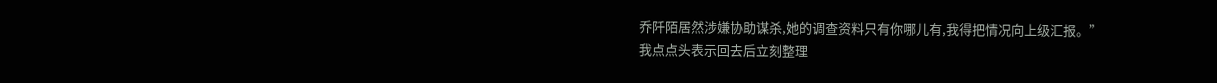乔阡陌居然涉嫌协助谋杀,她的调查资料只有你哪儿有,我得把情况向上级汇报。”
我点点头表示回去后立刻整理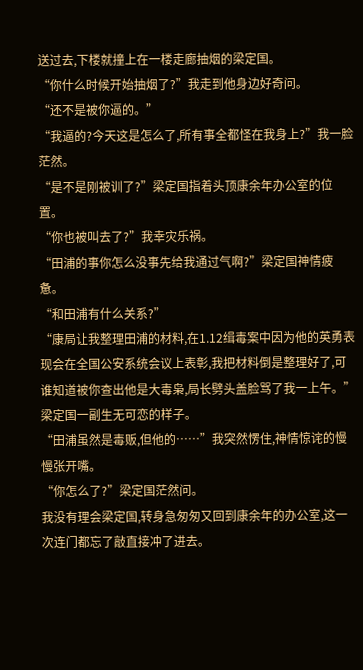送过去,下楼就撞上在一楼走廊抽烟的梁定国。
“你什么时候开始抽烟了?”我走到他身边好奇问。
“还不是被你逼的。”
“我逼的?今天这是怎么了,所有事全都怪在我身上?”我一脸茫然。
“是不是刚被训了?”梁定国指着头顶康余年办公室的位置。
“你也被叫去了?”我幸灾乐祸。
“田浦的事你怎么没事先给我通过气啊?”梁定国神情疲惫。
“和田浦有什么关系?”
“康局让我整理田浦的材料,在1.12缉毒案中因为他的英勇表现会在全国公安系统会议上表彰,我把材料倒是整理好了,可谁知道被你查出他是大毒枭,局长劈头盖脸骂了我一上午。”梁定国一副生无可恋的样子。
“田浦虽然是毒贩,但他的……”我突然愣住,神情惊诧的慢慢张开嘴。
“你怎么了?”梁定国茫然问。
我没有理会梁定国,转身急匆匆又回到康余年的办公室,这一次连门都忘了敲直接冲了进去。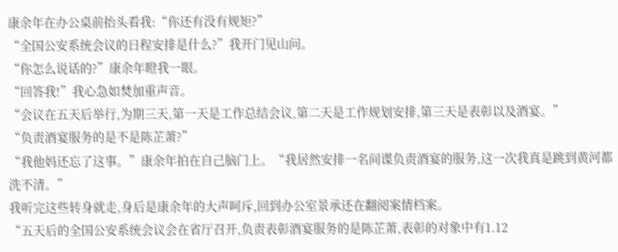康余年在办公桌前抬头看我:“你还有没有规矩?”
“全国公安系统会议的日程安排是什么?”我开门见山问。
“你怎么说话的?”康余年瞪我一眼。
“回答我!”我心急如焚加重声音。
“会议在五天后举行,为期三天,第一天是工作总结会议,第二天是工作规划安排,第三天是表彰以及酒宴。”
“负责酒宴服务的是不是陈芷萧?”
“我他妈还忘了这事。”康余年拍在自己脑门上。“我居然安排一名间谍负责酒宴的服务,这一次我真是跳到黄河都洗不清。”
我听完这些转身就走,身后是康余年的大声呵斥,回到办公室景承还在翻阅案情档案。
“五天后的全国公安系统会议会在省厅召开,负责表彰酒宴服务的是陈芷萧,表彰的对象中有1.12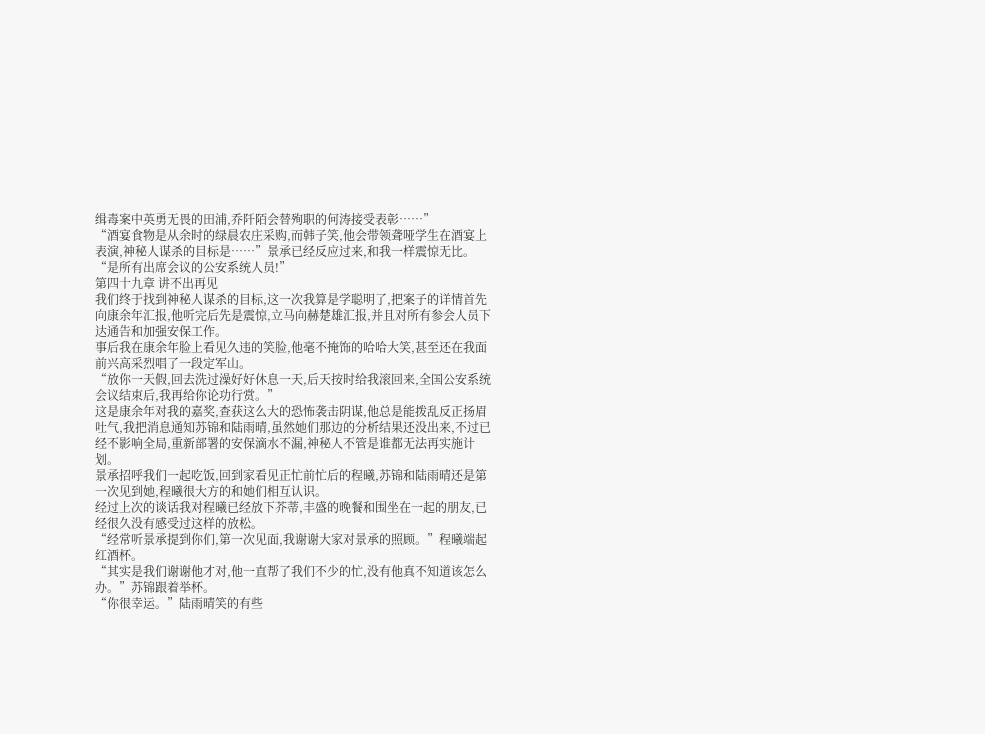缉毒案中英勇无畏的田浦,乔阡陌会替殉职的何涛接受表彰……”
“酒宴食物是从余时的绿晨农庄采购,而韩子笑,他会带领聋哑学生在酒宴上表演,神秘人谋杀的目标是……”景承已经反应过来,和我一样震惊无比。“是所有出席会议的公安系统人员!”
第四十九章 讲不出再见
我们终于找到神秘人谋杀的目标,这一次我算是学聪明了,把案子的详情首先向康余年汇报,他听完后先是震惊,立马向赫楚雄汇报,并且对所有参会人员下达通告和加强安保工作。
事后我在康余年脸上看见久违的笑脸,他毫不掩饰的哈哈大笑,甚至还在我面前兴高采烈唱了一段定军山。
“放你一天假,回去洗过澡好好休息一天,后天按时给我滚回来,全国公安系统会议结束后,我再给你论功行赏。”
这是康余年对我的嘉奖,查获这么大的恐怖袭击阴谋,他总是能拨乱反正扬眉吐气,我把消息通知苏锦和陆雨晴,虽然她们那边的分析结果还没出来,不过已经不影响全局,重新部署的安保滴水不漏,神秘人不管是谁都无法再实施计划。
景承招呼我们一起吃饭,回到家看见正忙前忙后的程曦,苏锦和陆雨晴还是第一次见到她,程曦很大方的和她们相互认识。
经过上次的谈话我对程曦已经放下芥蒂,丰盛的晚餐和围坐在一起的朋友,已经很久没有感受过这样的放松。
“经常听景承提到你们,第一次见面,我谢谢大家对景承的照顾。”程曦端起红酒杯。
“其实是我们谢谢他才对,他一直帮了我们不少的忙,没有他真不知道该怎么办。”苏锦跟着举杯。
“你很幸运。”陆雨晴笑的有些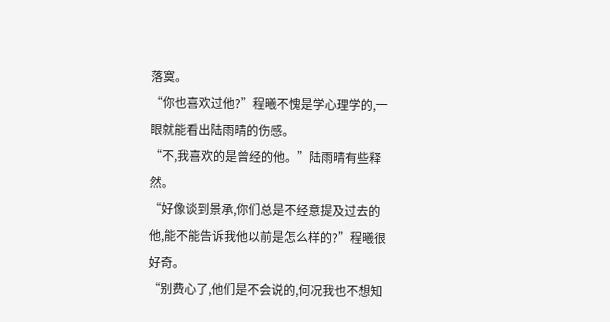落寞。
“你也喜欢过他?”程曦不愧是学心理学的,一眼就能看出陆雨晴的伤感。
“不,我喜欢的是曾经的他。”陆雨晴有些释然。
“好像谈到景承,你们总是不经意提及过去的他,能不能告诉我他以前是怎么样的?”程曦很好奇。
“别费心了,他们是不会说的,何况我也不想知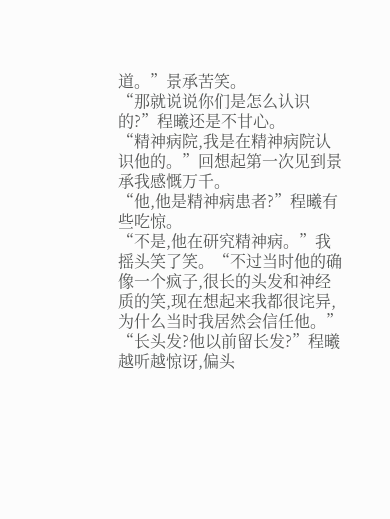道。”景承苦笑。
“那就说说你们是怎么认识的?”程曦还是不甘心。
“精神病院,我是在精神病院认识他的。”回想起第一次见到景承我感慨万千。
“他,他是精神病患者?”程曦有些吃惊。
“不是,他在研究精神病。”我摇头笑了笑。“不过当时他的确像一个疯子,很长的头发和神经质的笑,现在想起来我都很诧异,为什么当时我居然会信任他。”
“长头发?他以前留长发?”程曦越听越惊讶,偏头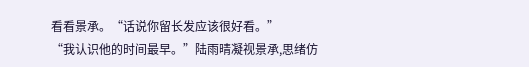看看景承。“话说你留长发应该很好看。”
“我认识他的时间最早。”陆雨晴凝视景承,思绪仿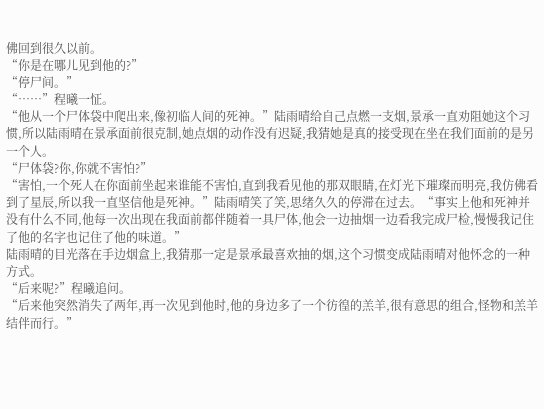佛回到很久以前。
“你是在哪儿见到他的?”
“停尸间。”
“……”程曦一怔。
“他从一个尸体袋中爬出来,像初临人间的死神。”陆雨晴给自己点燃一支烟,景承一直劝阻她这个习惯,所以陆雨晴在景承面前很克制,她点烟的动作没有迟疑,我猜她是真的接受现在坐在我们面前的是另一个人。
“尸体袋?你,你就不害怕?”
“害怕,一个死人在你面前坐起来谁能不害怕,直到我看见他的那双眼睛,在灯光下璀璨而明亮,我仿佛看到了星辰,所以我一直坚信他是死神。”陆雨晴笑了笑,思绪久久的停滞在过去。“事实上他和死神并没有什么不同,他每一次出现在我面前都伴随着一具尸体,他会一边抽烟一边看我完成尸检,慢慢我记住了他的名字也记住了他的味道。”
陆雨晴的目光落在手边烟盒上,我猜那一定是景承最喜欢抽的烟,这个习惯变成陆雨晴对他怀念的一种方式。
“后来呢?”程曦追问。
“后来他突然消失了两年,再一次见到他时,他的身边多了一个彷徨的羔羊,很有意思的组合,怪物和羔羊结伴而行。”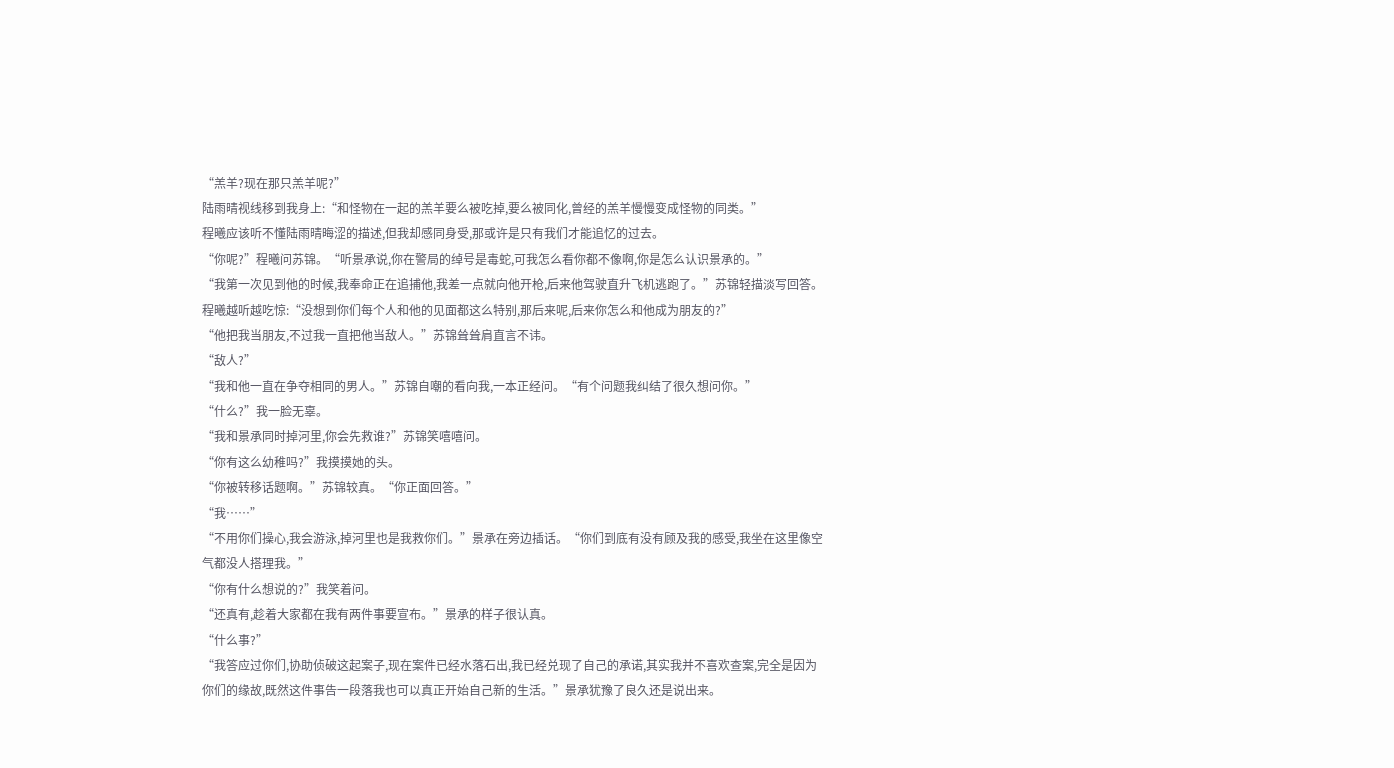“羔羊?现在那只羔羊呢?”
陆雨晴视线移到我身上:“和怪物在一起的羔羊要么被吃掉,要么被同化,曾经的羔羊慢慢变成怪物的同类。”
程曦应该听不懂陆雨晴晦涩的描述,但我却感同身受,那或许是只有我们才能追忆的过去。
“你呢?”程曦问苏锦。“听景承说,你在警局的绰号是毒蛇,可我怎么看你都不像啊,你是怎么认识景承的。”
“我第一次见到他的时候,我奉命正在追捕他,我差一点就向他开枪,后来他驾驶直升飞机逃跑了。”苏锦轻描淡写回答。
程曦越听越吃惊:“没想到你们每个人和他的见面都这么特别,那后来呢,后来你怎么和他成为朋友的?”
“他把我当朋友,不过我一直把他当敌人。”苏锦耸耸肩直言不讳。
“敌人?”
“我和他一直在争夺相同的男人。”苏锦自嘲的看向我,一本正经问。“有个问题我纠结了很久想问你。”
“什么?”我一脸无辜。
“我和景承同时掉河里,你会先救谁?”苏锦笑嘻嘻问。
“你有这么幼稚吗?”我摸摸她的头。
“你被转移话题啊。”苏锦较真。“你正面回答。”
“我……”
“不用你们操心,我会游泳,掉河里也是我救你们。”景承在旁边插话。“你们到底有没有顾及我的感受,我坐在这里像空气都没人搭理我。”
“你有什么想说的?”我笑着问。
“还真有,趁着大家都在我有两件事要宣布。”景承的样子很认真。
“什么事?”
“我答应过你们,协助侦破这起案子,现在案件已经水落石出,我已经兑现了自己的承诺,其实我并不喜欢查案,完全是因为你们的缘故,既然这件事告一段落我也可以真正开始自己新的生活。”景承犹豫了良久还是说出来。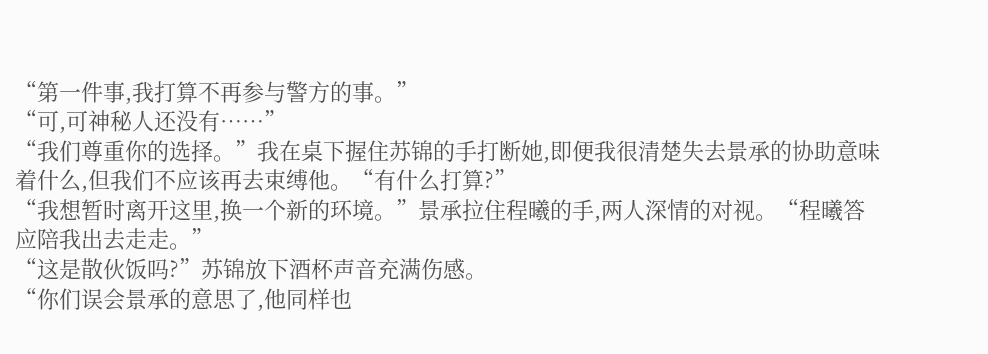“第一件事,我打算不再参与警方的事。”
“可,可神秘人还没有……”
“我们尊重你的选择。”我在桌下握住苏锦的手打断她,即便我很清楚失去景承的协助意味着什么,但我们不应该再去束缚他。“有什么打算?”
“我想暂时离开这里,换一个新的环境。”景承拉住程曦的手,两人深情的对视。“程曦答应陪我出去走走。”
“这是散伙饭吗?”苏锦放下酒杯声音充满伤感。
“你们误会景承的意思了,他同样也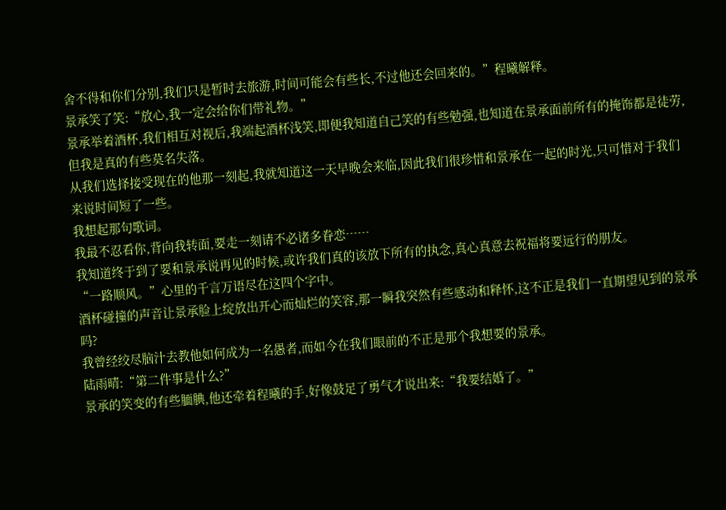舍不得和你们分别,我们只是暂时去旅游,时间可能会有些长,不过他还会回来的。”程曦解释。
景承笑了笑:“放心,我一定会给你们带礼物。”
景承举着酒杯,我们相互对视后,我端起酒杯浅笑,即便我知道自己笑的有些勉强,也知道在景承面前所有的掩饰都是徒劳,但我是真的有些莫名失落。
从我们选择接受现在的他那一刻起,我就知道这一天早晚会来临,因此我们很珍惜和景承在一起的时光,只可惜对于我们来说时间短了一些。
我想起那句歌词。
我最不忍看你,背向我转面,要走一刻请不必诸多眷恋……
我知道终于到了要和景承说再见的时候,或许我们真的该放下所有的执念,真心真意去祝福将要远行的朋友。
“一路顺风。”心里的千言万语尽在这四个字中。
酒杯碰撞的声音让景承脸上绽放出开心而灿烂的笑容,那一瞬我突然有些感动和释怀,这不正是我们一直期望见到的景承吗?
我曾经绞尽脑汁去教他如何成为一名愚者,而如今在我们眼前的不正是那个我想要的景承。
陆雨晴:“第二件事是什么?”
景承的笑变的有些腼腆,他还牵着程曦的手,好像鼓足了勇气才说出来:“我要结婚了。”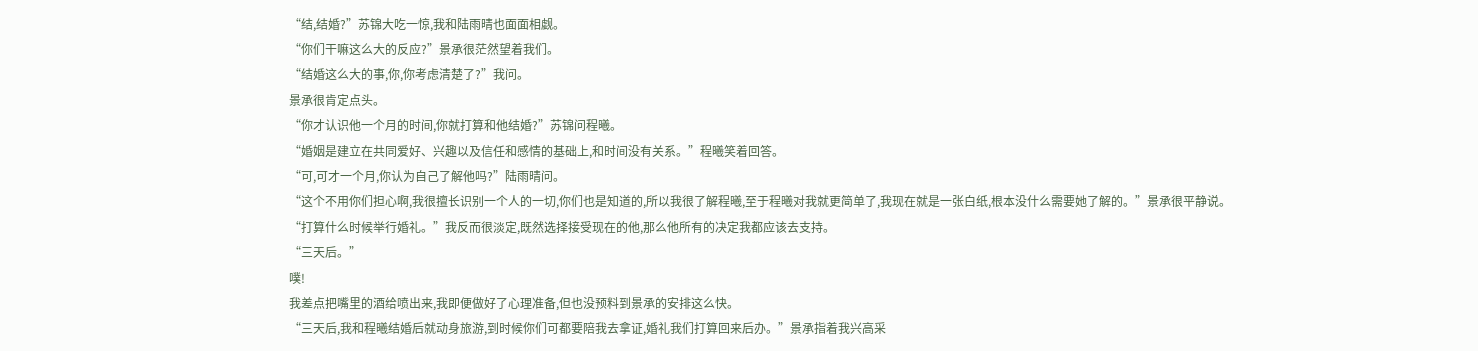“结,结婚?”苏锦大吃一惊,我和陆雨晴也面面相觑。
“你们干嘛这么大的反应?”景承很茫然望着我们。
“结婚这么大的事,你,你考虑清楚了?”我问。
景承很肯定点头。
“你才认识他一个月的时间,你就打算和他结婚?”苏锦问程曦。
“婚姻是建立在共同爱好、兴趣以及信任和感情的基础上,和时间没有关系。”程曦笑着回答。
“可,可才一个月,你认为自己了解他吗?”陆雨晴问。
“这个不用你们担心啊,我很擅长识别一个人的一切,你们也是知道的,所以我很了解程曦,至于程曦对我就更简单了,我现在就是一张白纸,根本没什么需要她了解的。”景承很平静说。
“打算什么时候举行婚礼。”我反而很淡定,既然选择接受现在的他,那么他所有的决定我都应该去支持。
“三天后。”
噗!
我差点把嘴里的酒给喷出来,我即便做好了心理准备,但也没预料到景承的安排这么快。
“三天后,我和程曦结婚后就动身旅游,到时候你们可都要陪我去拿证,婚礼我们打算回来后办。”景承指着我兴高采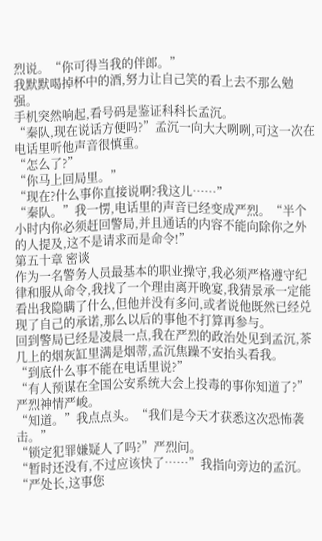烈说。“你可得当我的伴郎。”
我默默喝掉杯中的酒,努力让自己笑的看上去不那么勉强。
手机突然响起,看号码是鉴证科科长孟沉。
“秦队,现在说话方便吗?”孟沉一向大大咧咧,可这一次在电话里听他声音很慎重。
“怎么了?”
“你马上回局里。”
“现在?什么事你直接说啊?我这儿……”
“秦队。”我一愣,电话里的声音已经变成严烈。“半个小时内你必须赶回警局,并且通话的内容不能向除你之外的人提及,这不是请求而是命令!”
第五十章 密谈
作为一名警务人员最基本的职业操守,我必须严格遵守纪律和服从命令,我找了一个理由离开晚宴,我猜景承一定能看出我隐瞒了什么,但他并没有多问,或者说他既然已经兑现了自己的承诺,那么以后的事他不打算再参与。
回到警局已经是凌晨一点,我在严烈的政治处见到孟沉,茶几上的烟灰缸里满是烟蒂,孟沉焦躁不安抬头看我。
“到底什么事不能在电话里说?”
“有人预谋在全国公安系统大会上投毒的事你知道了?”严烈神情严峻。
“知道。”我点点头。“我们是今天才获悉这次恐怖袭击。”
“锁定犯罪嫌疑人了吗?”严烈问。
“暂时还没有,不过应该快了……”我指向旁边的孟沉。“严处长,这事您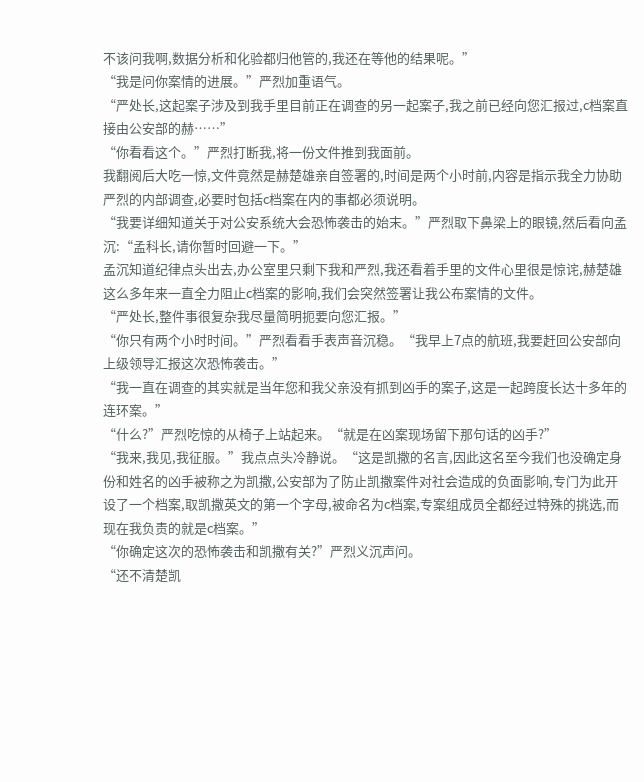不该问我啊,数据分析和化验都归他管的,我还在等他的结果呢。”
“我是问你案情的进展。”严烈加重语气。
“严处长,这起案子涉及到我手里目前正在调查的另一起案子,我之前已经向您汇报过,c档案直接由公安部的赫……”
“你看看这个。”严烈打断我,将一份文件推到我面前。
我翻阅后大吃一惊,文件竟然是赫楚雄亲自签署的,时间是两个小时前,内容是指示我全力协助严烈的内部调查,必要时包括c档案在内的事都必须说明。
“我要详细知道关于对公安系统大会恐怖袭击的始末。”严烈取下鼻梁上的眼镜,然后看向孟沉:“孟科长,请你暂时回避一下。”
孟沉知道纪律点头出去,办公室里只剩下我和严烈,我还看着手里的文件心里很是惊诧,赫楚雄这么多年来一直全力阻止c档案的影响,我们会突然签署让我公布案情的文件。
“严处长,整件事很复杂我尽量简明扼要向您汇报。”
“你只有两个小时时间。”严烈看看手表声音沉稳。“我早上7点的航班,我要赶回公安部向上级领导汇报这次恐怖袭击。”
“我一直在调查的其实就是当年您和我父亲没有抓到凶手的案子,这是一起跨度长达十多年的连环案。”
“什么?”严烈吃惊的从椅子上站起来。“就是在凶案现场留下那句话的凶手?”
“我来,我见,我征服。”我点点头冷静说。“这是凯撒的名言,因此这名至今我们也没确定身份和姓名的凶手被称之为凯撒,公安部为了防止凯撒案件对社会造成的负面影响,专门为此开设了一个档案,取凯撒英文的第一个字母,被命名为c档案,专案组成员全都经过特殊的挑选,而现在我负责的就是c档案。”
“你确定这次的恐怖袭击和凯撒有关?”严烈义沉声问。
“还不清楚凯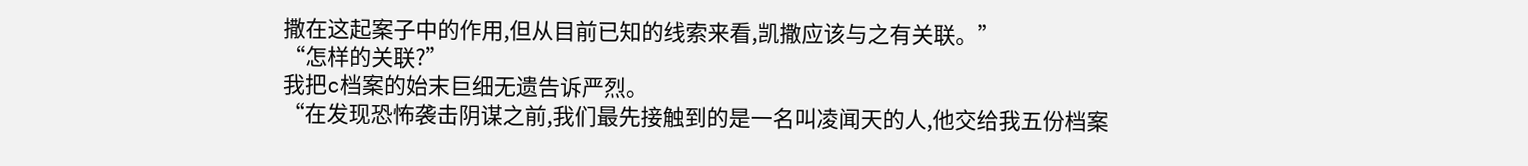撒在这起案子中的作用,但从目前已知的线索来看,凯撒应该与之有关联。”
“怎样的关联?”
我把c档案的始末巨细无遗告诉严烈。
“在发现恐怖袭击阴谋之前,我们最先接触到的是一名叫凌闻天的人,他交给我五份档案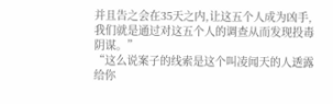并且告之会在35天之内,让这五个人成为凶手,我们就是通过对这五个人的调查从而发现投毒阴谋。”
“这么说案子的线索是这个叫凌闻天的人透露给你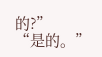的?”
“是的。”